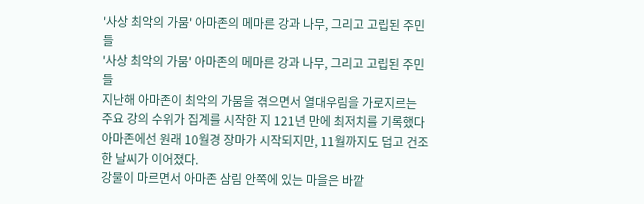'사상 최악의 가뭄' 아마존의 메마른 강과 나무, 그리고 고립된 주민들
'사상 최악의 가뭄' 아마존의 메마른 강과 나무, 그리고 고립된 주민들
지난해 아마존이 최악의 가뭄을 겪으면서 열대우림을 가로지르는 주요 강의 수위가 집계를 시작한 지 121년 만에 최저치를 기록했다
아마존에선 원래 10월경 장마가 시작되지만, 11월까지도 덥고 건조한 날씨가 이어졌다.
강물이 마르면서 아마존 삼림 안쪽에 있는 마을은 바깥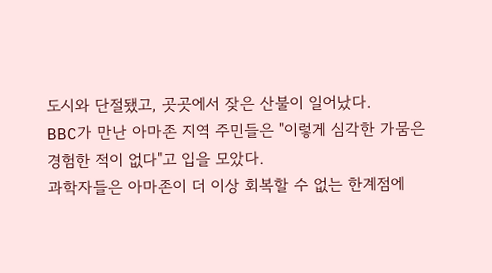도시와 단절됐고, 곳곳에서 잦은 산불이 일어났다.
BBC가 만난 아마존 지역 주민들은 "이렇게 심각한 가뭄은 경험한 적이 없다"고 입을 모았다.
과학자들은 아마존이 더 이상 회복할 수 없는 한계점에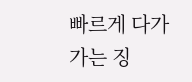빠르게 다가가는 징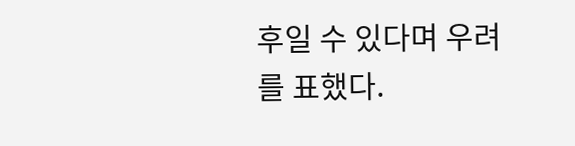후일 수 있다며 우려를 표했다.